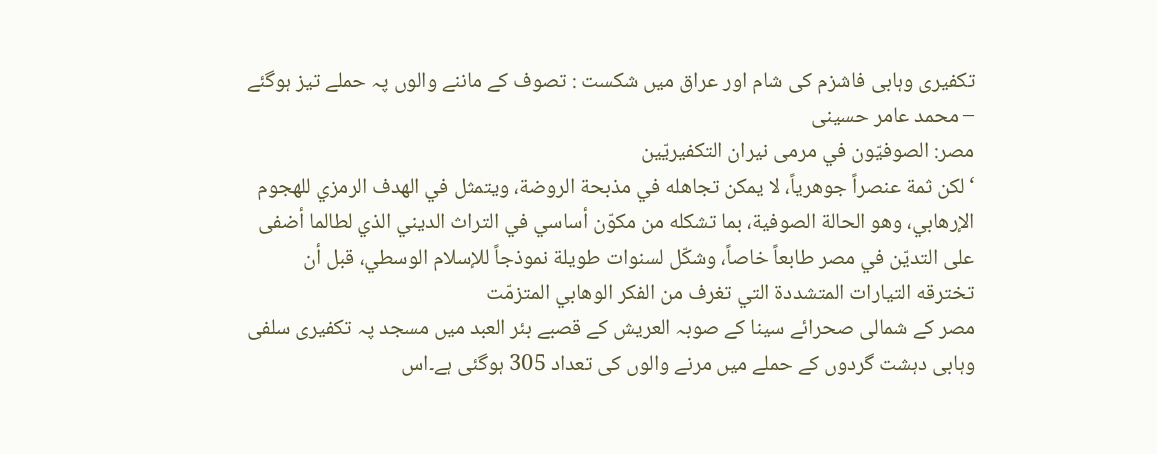تکفیری وہابی فاشزم کی شام اور عراق میں شکست : تصوف کے ماننے والوں پہ حملے تیز ہوگئے – محمد عامر حسینی
مصر: الصوفيّون في مرمى نيران التكفيريّين
‘لكن ثمة عنصراً جوهرياً، لا يمكن تجاهله في مذبحة الروضة، ويتمثل في الهدف الرمزي للهجوم الإرهابي، وهو الحالة الصوفية، بما تشكله من مكوّن أساسي في التراث الديني الذي لطالما أضفى على التديّن في مصر طابعاً خاصاً، وشكّل لسنوات طويلة نموذجاً للإسلام الوسطي، قبل أن تخترقه التيارات المتشددة التي تغرف من الفكر الوهابي المتزمّت
مصر کے شمالی صحرائے سینا کے صوبہ العریش کے قصبے بئر العبد میں مسجد پہ تکفیری سلفی وہابی دہشت گردوں کے حملے میں مرنے والوں کی تعداد 305 ہوگئی ہے۔اس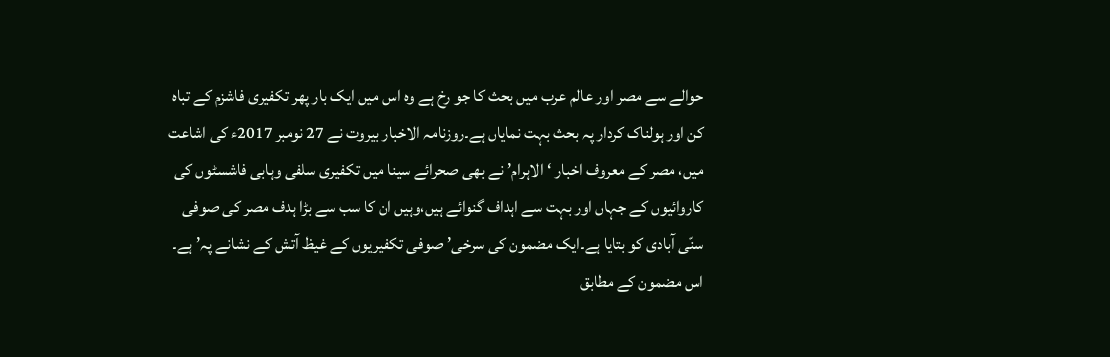حوالے سے مصر اور عالم عرب میں بحث کا جو رخ ہے وہ اس میں ایک بار پھر تکفیری فاشزم کے تباہ کن اور ہولناک کردار پہ بحث بہت نمایاں ہے۔روزنامہ الاخبار بیروت نے 27 نومبر 2017ء کی اشاعت میں، مصر کے معروف اخبار ‘الاہرام’ نے بھی صحرائے سینا میں تکفیری سلفی وہابی فاشسٹوں کی کاروائیوں کے جہاں اور بہت سے اہداف گنوائے ہیں،وہیں ان کا سب سے بڑا ہدف مصر کی صوفی سنّی آبادی کو بتایا ہے۔ایک مضمون کی سرخی’ صوفی تکفیریوں کے غیظ آتش کے نشانے پہ’ ہے۔
اس مضمون کے مطابق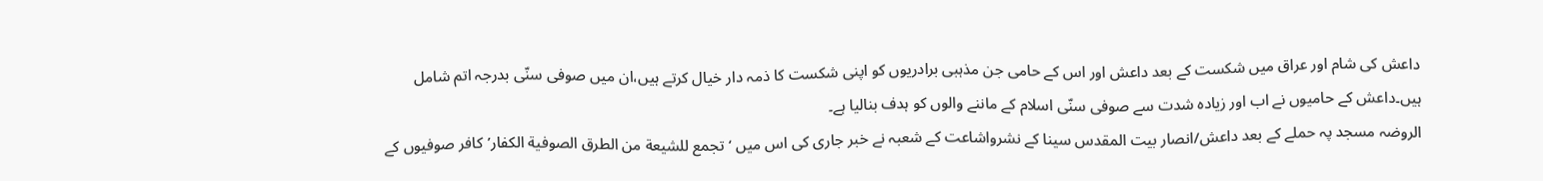داعش کی شام اور عراق میں شکست کے بعد داعش اور اس کے حامی جن مذہبی برادریوں کو اپنی شکست کا ذمہ دار خیال کرتے ہیں،ان میں صوفی سنّی بدرجہ اتم شامل ہیں۔داعش کے حامیوں نے اب اور زیادہ شدت سے صوفی سنّی اسلام کے ماننے والوں کو ہدف بنالیا ہے۔
الروضہ مسجد پہ حملے کے بعد داعش/انصار بیت المقدس سینا کے نشرواشاعت کے شعبہ نے خبر جاری کی اس میں ‘تجمع للشيعة من الطرق الصوفية الكفار’کافر صوفیوں کے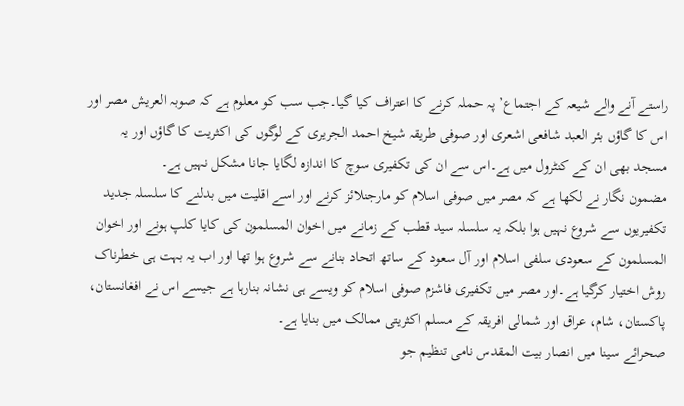راستے آنے والے شیعہ کے اجتماع’ پہ حملہ کرنے کا اعتراف کیا گیا۔جب سب کو معلوم ہے کہ صوبہ العریش مصر اور اس کا گاؤں بئر العبد شافعی اشعری اور صوفی طریقہ شیخ احمد الجریری کے لوگوں کی اکثریت کا گاؤں اور یہ مسجد بھی ان کے کنٹرول میں ہے۔اس سے ان کی تکفیری سوچ کا اندازہ لگایا جانا مشکل نہیں ہے۔
مضمون نگار نے لکھا ہے کہ مصر میں صوفی اسلام کو مارجنلائز کرنے اور اسے اقلیت میں بدلنے کا سلسلہ جدید تکفیریوں سے شروع نہیں ہوا بلکہ یہ سلسلہ سید قطب کے زمانے میں اخوان المسلمون کی کایا کلپ ہونے اور اخوان المسلمون کے سعودی سلفی اسلام اور آل سعود کے ساتھ اتحاد بنانے سے شروع ہوا تھا اور اب یہ بہت ہی خطرناک روش اختیار کرگیا ہے۔اور مصر میں تکفیری فاشزم صوفی اسلام کو ویسے ہی نشانہ بنارہا ہے جیسے اس نے افغانستان، پاکستان، شام، عراق اور شمالی افریقہ کے مسلم اکثریتی ممالک میں بنایا ہے۔
صحرائے سینا میں انصار بیت المقدس نامی تنظیم جو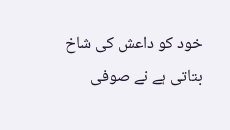خود کو داعش کی شاخ بتاتی ہے نے صوفی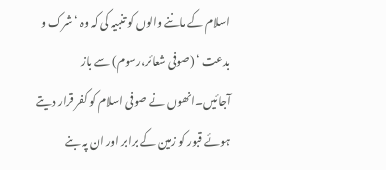اسلام کے ماننے والوں کو تنبیہ کی کہ وہ ‘شرک و بدعت ‘ (صوفی شعائر،رسوم) سے باز آجائیں۔انھوں نے صوفی اسلام کو کفر قرار دیتے ہوئے قبور کو زمین کے برابر اور ان پہ بنے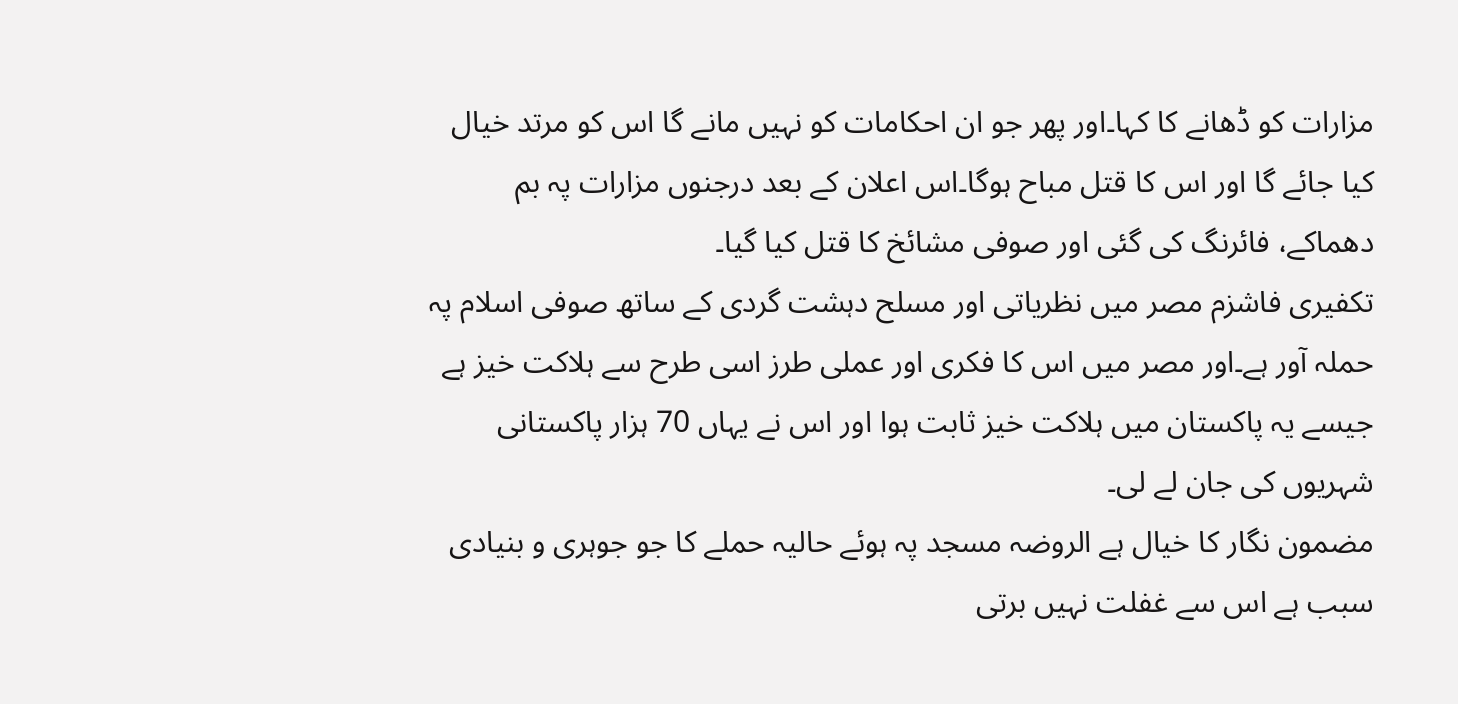مزارات کو ڈھانے کا کہا۔اور پھر جو ان احکامات کو نہیں مانے گا اس کو مرتد خیال کیا جائے گا اور اس کا قتل مباح ہوگا۔اس اعلان کے بعد درجنوں مزارات پہ بم دھماکے، فائرنگ کی گئی اور صوفی مشائخ کا قتل کیا گیا۔
تکفیری فاشزم مصر میں نظریاتی اور مسلح دہشت گردی کے ساتھ صوفی اسلام پہ حملہ آور ہے۔اور مصر میں اس کا فکری اور عملی طرز اسی طرح سے ہلاکت خیز ہے جیسے یہ پاکستان میں ہلاکت خیز ثابت ہوا اور اس نے یہاں 70 ہزار پاکستانی شہریوں کی جان لے لی۔
مضمون نگار کا خیال ہے الروضہ مسجد پہ ہوئے حالیہ حملے کا جو جوہری و بنیادی سبب ہے اس سے غفلت نہیں برتی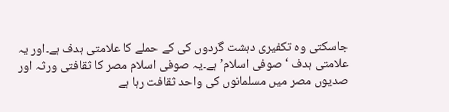جاسکتی وہ تکفیری دہشت گردوں کی کے حملے کا علامتی ہدف ہے۔اور یہ علامتی ہدف ‘صوفی اسلام’ ہے۔یہ صوفی اسلام مصر کا ثقافتی ورثہ اور صدیوں مصر میں مسلمانوں کی واحد ثقافت رہا ہے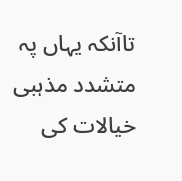تاآنکہ یہاں پہ متشدد مذہبی خیالات کی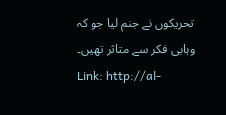تحریکوں نے جنم لیا جو کہ وہابی فکر سے متاثر تھیں۔
Link: http://al-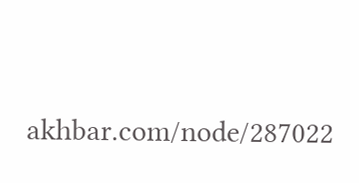akhbar.com/node/287022